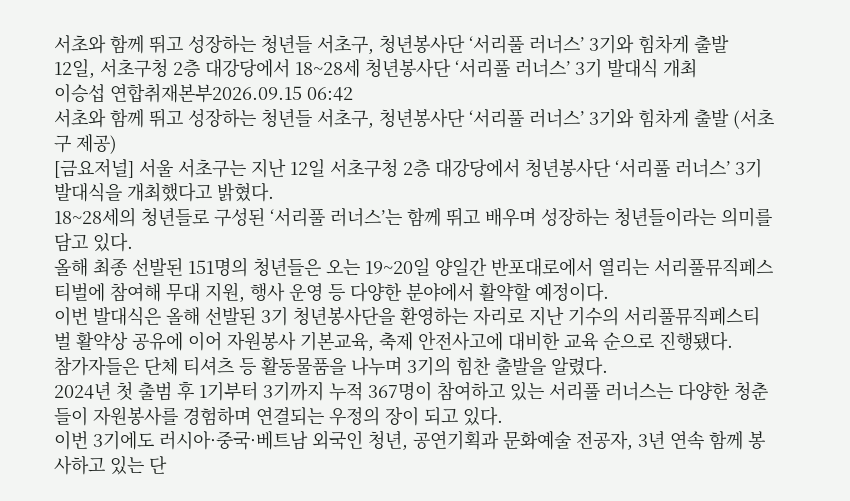서초와 함께 뛰고 성장하는 청년들 서초구, 청년봉사단 ‘서리풀 러너스’ 3기와 힘차게 출발
12일, 서초구청 2층 대강당에서 18~28세 청년봉사단 ‘서리풀 러너스’ 3기 발대식 개최
이승섭 연합취재본부2026.09.15 06:42
서초와 함께 뛰고 성장하는 청년들 서초구, 청년봉사단 ‘서리풀 러너스’ 3기와 힘차게 출발 (서초구 제공)
[금요저널] 서울 서초구는 지난 12일 서초구청 2층 대강당에서 청년봉사단 ‘서리풀 러너스’ 3기 발대식을 개최했다고 밝혔다.
18~28세의 청년들로 구성된 ‘서리풀 러너스’는 함께 뛰고 배우며 성장하는 청년들이라는 의미를 담고 있다.
올해 최종 선발된 151명의 청년들은 오는 19~20일 양일간 반포대로에서 열리는 서리풀뮤직페스티벌에 참여해 무대 지원, 행사 운영 등 다양한 분야에서 활약할 예정이다.
이번 발대식은 올해 선발된 3기 청년봉사단을 환영하는 자리로 지난 기수의 서리풀뮤직페스티벌 활약상 공유에 이어 자원봉사 기본교육, 축제 안전사고에 대비한 교육 순으로 진행됐다.
참가자들은 단체 티셔츠 등 활동물품을 나누며 3기의 힘찬 출발을 알렸다.
2024년 첫 출범 후 1기부터 3기까지 누적 367명이 참여하고 있는 서리풀 러너스는 다양한 청춘들이 자원봉사를 경험하며 연결되는 우정의 장이 되고 있다.
이번 3기에도 러시아·중국·베트남 외국인 청년, 공연기획과 문화예술 전공자, 3년 연속 함께 봉사하고 있는 단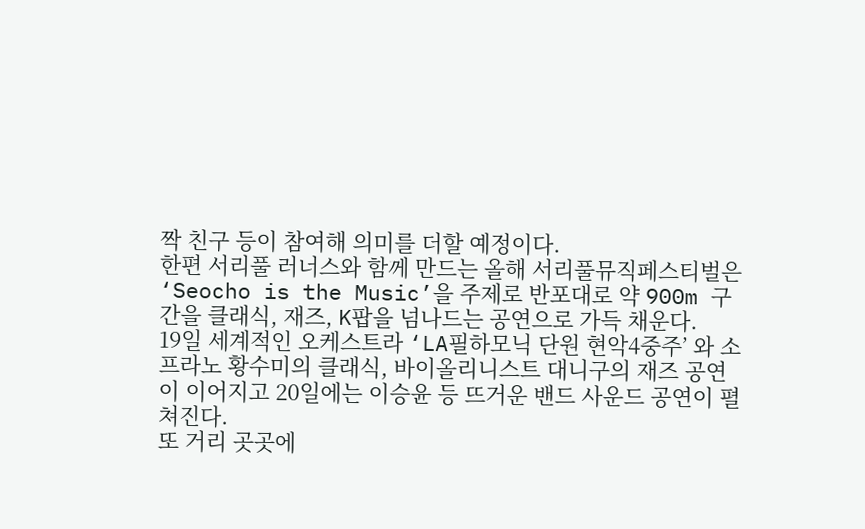짝 친구 등이 참여해 의미를 더할 예정이다.
한편 서리풀 러너스와 함께 만드는 올해 서리풀뮤직페스티벌은 ‘Seocho is the Music’을 주제로 반포대로 약 900m 구간을 클래식, 재즈, K팝을 넘나드는 공연으로 가득 채운다.
19일 세계적인 오케스트라 ‘LA필하모닉 단원 현악4중주’ 와 소프라노 황수미의 클래식, 바이올리니스트 대니구의 재즈 공연이 이어지고 20일에는 이승윤 등 뜨거운 밴드 사운드 공연이 펼쳐진다.
또 거리 곳곳에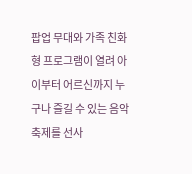팝업 무대와 가족 친화형 프로그램이 열려 아이부터 어르신까지 누구나 즐길 수 있는 음악축제를 선사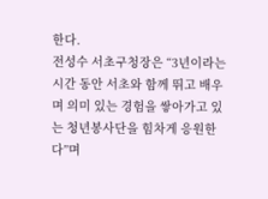한다.
전성수 서초구청장은 “3년이라는 시간 동안 서초와 함께 뛰고 배우며 의미 있는 경험을 쌓아가고 있는 청년봉사단을 힘차게 응원한다”며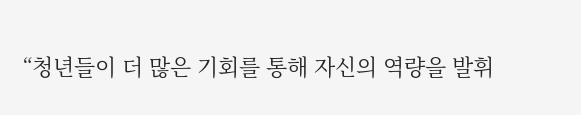“청년들이 더 많은 기회를 통해 자신의 역량을 발휘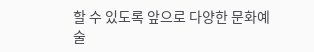할 수 있도록 앞으로 다양한 문화예술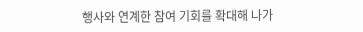행사와 연계한 참여 기회를 확대해 나가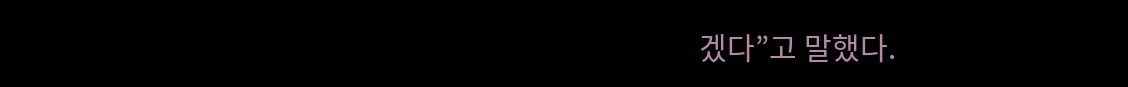겠다”고 말했다.